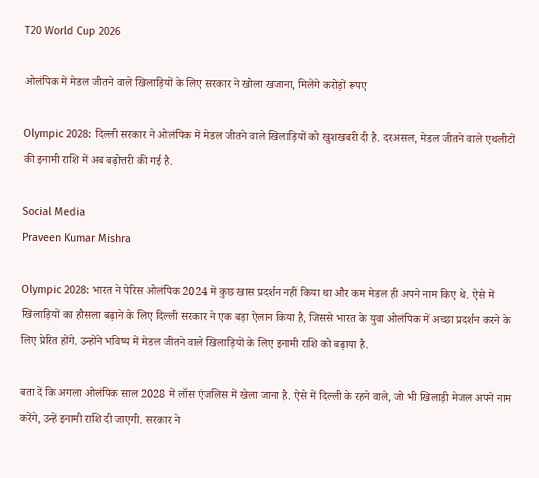T20 World Cup 2026

ओलंपिक में मेडल जीतने वाले खिलाड़ियों के लिए सरकार ने खोला खजाना, मिलेंगे करोड़ों रूपए

Olympic 2028: दिल्ली सरकार ने ओलंपिक में मेडल जीतने वाले खिलाड़ियों को खुशखबरी दी है. दरअसल, मेडल जीतने वाले एथलीटों की इनामी राशि में अब बढ़ोत्तरी की गई है.

Social Media
Praveen Kumar Mishra

Olympic 2028: भारत ने पेरिस ओलंपिक 2024 में कुछ खास प्रदर्शन नहीं किया था और कम मेडल ही अपने नाम किए थे. ऐसे में खिलाड़ियों का हौसला बढ़ाने के लिए दिल्ली सरकार ने एक बड़ा ऐलान किया है, जिससे भारत के युवा ओलंपिक में अच्छा प्रदर्शन करने के लिए प्रेरित होंगे. उन्होंने भविष्य में मेडल जीतने वाले खिलाड़ियों के लिए इनामी राशि को बढ़ाया है.

बता दें कि अगला ओलंपिक साल 2028 में लॉस एंजलिस में खेला जाना है. ऐसे में दिल्ली के रहने वाले, जो भी खिलाड़ी मेजल अपने नाम करेंगे, उन्हें इनामी राशि दी जाएगी. सरकार ने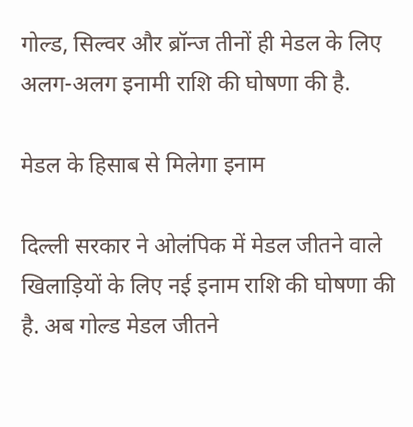गोल्ड, सिल्वर और ब्रॉन्ज तीनों ही मेडल के लिए अलग-अलग इनामी राशि की घोषणा की है.

मेडल के हिसाब से मिलेगा इनाम

दिल्ली सरकार ने ओलंपिक में मेडल जीतने वाले खिलाड़ियों के लिए नई इनाम राशि की घोषणा की है. अब गोल्ड मेडल जीतने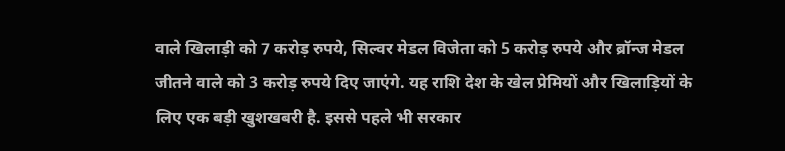वाले खिलाड़ी को 7 करोड़ रुपये, सिल्वर मेडल विजेता को 5 करोड़ रुपये और ब्रॉन्ज मेडल जीतने वाले को 3 करोड़ रुपये दिए जाएंगे. यह राशि देश के खेल प्रेमियों और खिलाड़ियों के लिए एक बड़ी खुशखबरी है. इससे पहले भी सरकार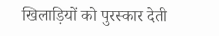खिलाड़ियों को पुरस्कार देती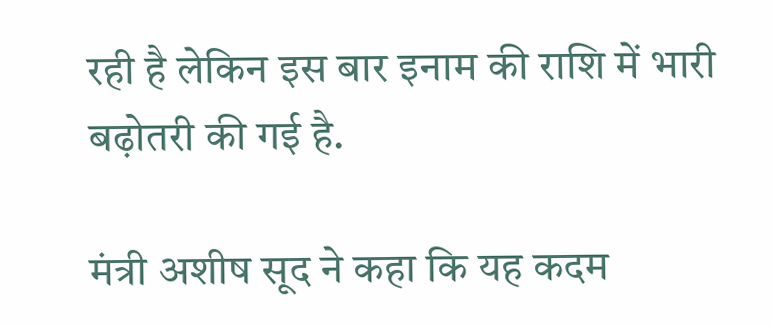रही है लेकिन इस बार इनाम की राशि में भारी बढ़ोतरी की गई है.

मंत्री अशीष सूद ने कहा कि यह कदम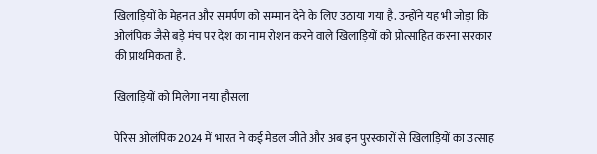खिलाड़ियों के मेहनत और समर्पण को सम्मान देने के लिए उठाया गया है. उन्होंने यह भी जोड़ा कि ओलंपिक जैसे बड़े मंच पर देश का नाम रोशन करने वाले खिलाड़ियों को प्रोत्साहित करना सरकार की प्राथमिकता है.

खिलाड़ियों को मिलेगा नया हौसला

पेरिस ओलंपिक 2024 में भारत ने कई मेडल जीते और अब इन पुरस्कारों से खिलाड़ियों का उत्साह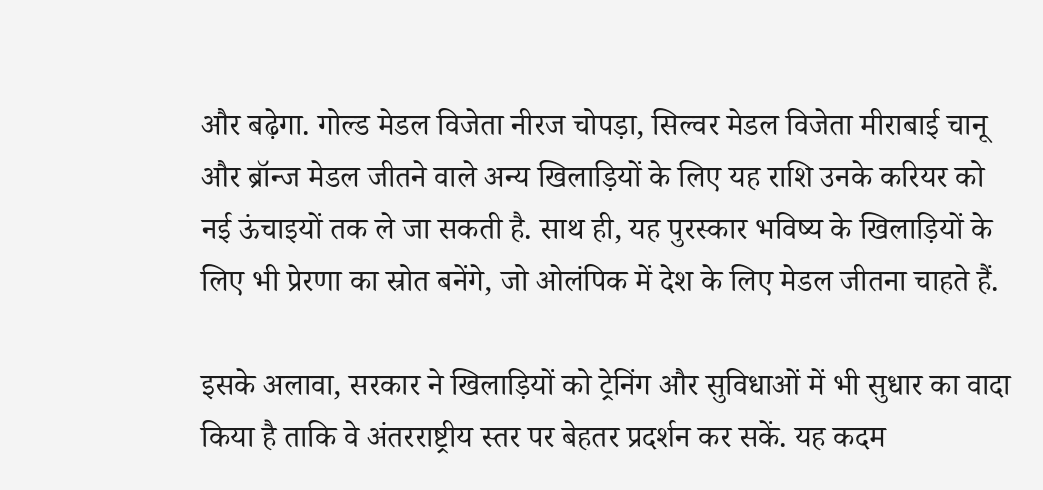और बढ़ेगा. गोल्ड मेडल विजेता नीरज चोपड़ा, सिल्वर मेडल विजेता मीराबाई चानू और ब्रॉन्ज मेडल जीतने वाले अन्य खिलाड़ियों के लिए यह राशि उनके करियर को नई ऊंचाइयों तक ले जा सकती है. साथ ही, यह पुरस्कार भविष्य के खिलाड़ियों के लिए भी प्रेरणा का स्रोत बनेंगे, जो ओलंपिक में देश के लिए मेडल जीतना चाहते हैं.

इसके अलावा, सरकार ने खिलाड़ियों को ट्रेनिंग और सुविधाओं में भी सुधार का वादा किया है ताकि वे अंतरराष्ट्रीय स्तर पर बेहतर प्रदर्शन कर सकें. यह कदम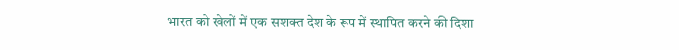भारत को खेलों में एक सशक्त देश के रूप में स्थापित करने की दिशा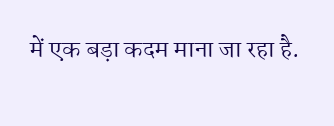में एक बड़ा कदम माना जा रहा है.